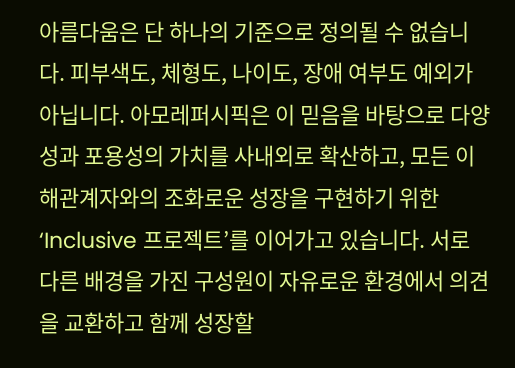아름다움은 단 하나의 기준으로 정의될 수 없습니다. 피부색도, 체형도, 나이도, 장애 여부도 예외가 아닙니다. 아모레퍼시픽은 이 믿음을 바탕으로 다양성과 포용성의 가치를 사내외로 확산하고, 모든 이해관계자와의 조화로운 성장을 구현하기 위한 ‘Inclusive 프로젝트’를 이어가고 있습니다. 서로 다른 배경을 가진 구성원이 자유로운 환경에서 의견을 교환하고 함께 성장할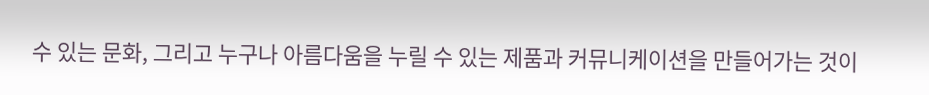수 있는 문화, 그리고 누구나 아름다움을 누릴 수 있는 제품과 커뮤니케이션을 만들어가는 것이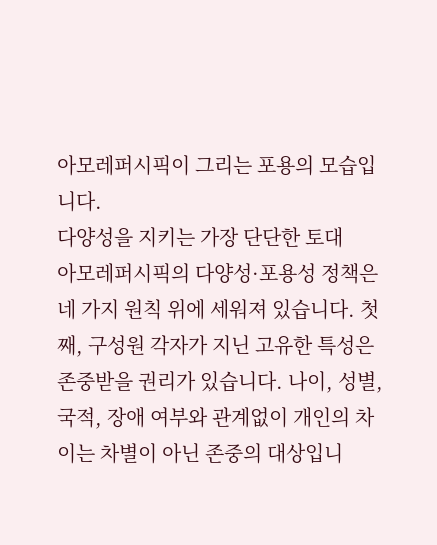아모레퍼시픽이 그리는 포용의 모습입니다.
다양성을 지키는 가장 단단한 토대
아모레퍼시픽의 다양성·포용성 정책은 네 가지 원칙 위에 세워져 있습니다. 첫째, 구성원 각자가 지닌 고유한 특성은 존중받을 권리가 있습니다. 나이, 성별, 국적, 장애 여부와 관계없이 개인의 차이는 차별이 아닌 존중의 대상입니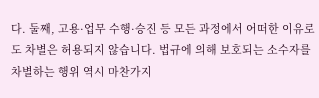다. 둘째, 고용·업무 수행·승진 등 모든 과정에서 어떠한 이유로도 차별은 허용되지 않습니다. 법규에 의해 보호되는 소수자를 차별하는 행위 역시 마찬가지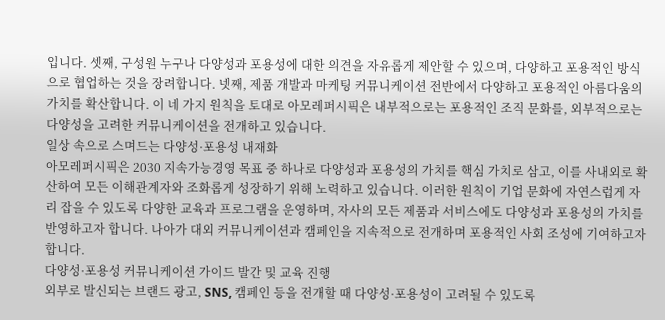입니다. 셋째, 구성원 누구나 다양성과 포용성에 대한 의견을 자유롭게 제안할 수 있으며, 다양하고 포용적인 방식으로 협업하는 것을 장려합니다. 넷째, 제품 개발과 마케팅 커뮤니케이션 전반에서 다양하고 포용적인 아름다움의 가치를 확산합니다. 이 네 가지 원칙을 토대로 아모레퍼시픽은 내부적으로는 포용적인 조직 문화를, 외부적으로는 다양성을 고려한 커뮤니케이션을 전개하고 있습니다.
일상 속으로 스며드는 다양성·포용성 내재화
아모레퍼시픽은 2030 지속가능경영 목표 중 하나로 다양성과 포용성의 가치를 핵심 가치로 삼고, 이를 사내외로 확산하여 모든 이해관계자와 조화롭게 성장하기 위해 노력하고 있습니다. 이러한 원칙이 기업 문화에 자연스럽게 자리 잡을 수 있도록 다양한 교육과 프로그램을 운영하며, 자사의 모든 제품과 서비스에도 다양성과 포용성의 가치를 반영하고자 합니다. 나아가 대외 커뮤니케이션과 캠페인을 지속적으로 전개하며 포용적인 사회 조성에 기여하고자 합니다.
다양성·포용성 커뮤니케이션 가이드 발간 및 교육 진행
외부로 발신되는 브랜드 광고, SNS, 캠페인 등을 전개할 때 다양성·포용성이 고려될 수 있도록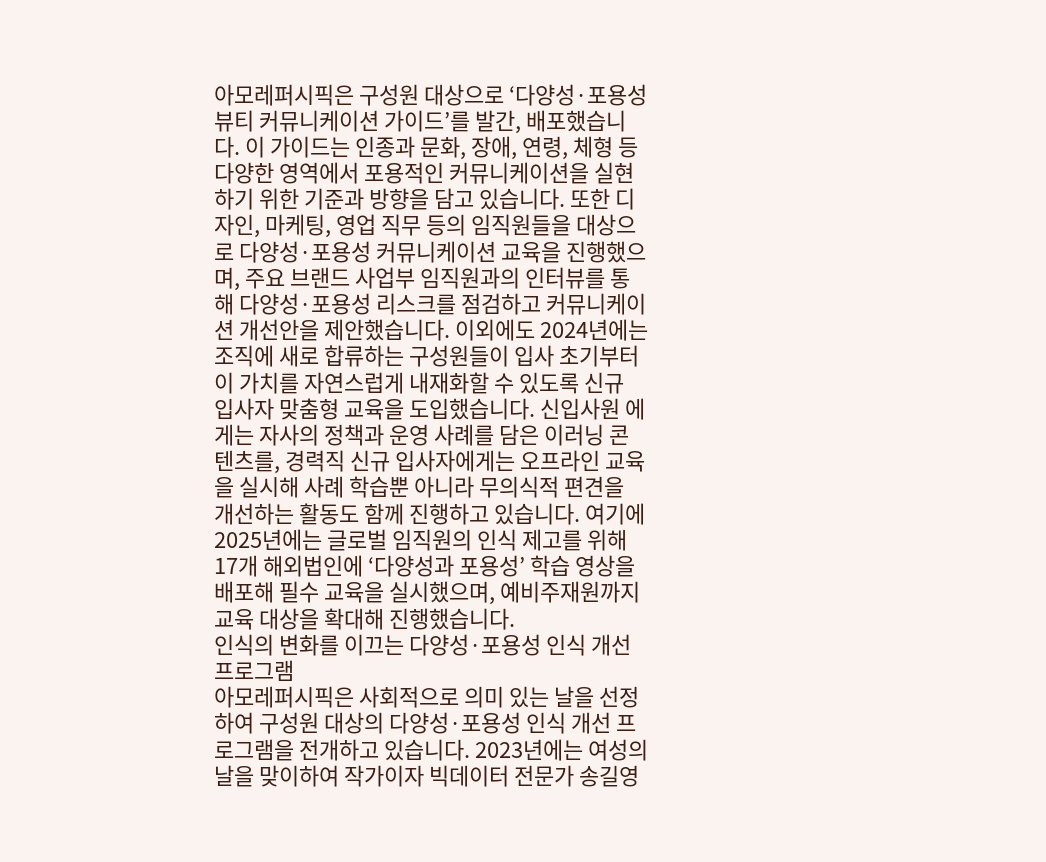아모레퍼시픽은 구성원 대상으로 ‘다양성·포용성 뷰티 커뮤니케이션 가이드’를 발간, 배포했습니다. 이 가이드는 인종과 문화, 장애, 연령, 체형 등 다양한 영역에서 포용적인 커뮤니케이션을 실현하기 위한 기준과 방향을 담고 있습니다. 또한 디자인, 마케팅, 영업 직무 등의 임직원들을 대상으로 다양성·포용성 커뮤니케이션 교육을 진행했으며, 주요 브랜드 사업부 임직원과의 인터뷰를 통해 다양성·포용성 리스크를 점검하고 커뮤니케이션 개선안을 제안했습니다. 이외에도 2024년에는 조직에 새로 합류하는 구성원들이 입사 초기부터 이 가치를 자연스럽게 내재화할 수 있도록 신규 입사자 맞춤형 교육을 도입했습니다. 신입사원 에게는 자사의 정책과 운영 사례를 담은 이러닝 콘텐츠를, 경력직 신규 입사자에게는 오프라인 교육을 실시해 사례 학습뿐 아니라 무의식적 편견을 개선하는 활동도 함께 진행하고 있습니다. 여기에 2025년에는 글로벌 임직원의 인식 제고를 위해 17개 해외법인에 ‘다양성과 포용성’ 학습 영상을 배포해 필수 교육을 실시했으며, 예비주재원까지 교육 대상을 확대해 진행했습니다.
인식의 변화를 이끄는 다양성·포용성 인식 개선 프로그램
아모레퍼시픽은 사회적으로 의미 있는 날을 선정하여 구성원 대상의 다양성·포용성 인식 개선 프로그램을 전개하고 있습니다. 2023년에는 여성의 날을 맞이하여 작가이자 빅데이터 전문가 송길영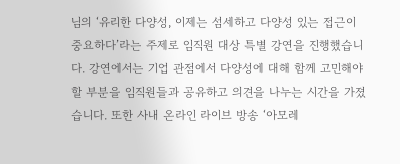님의 ‘유리한 다양성, 이제는 섬세하고 다양성 있는 접근이 중요하다’라는 주제로 임직원 대상 특별 강연을 진행했습니다. 강연에서는 기업 관점에서 다양성에 대해 함께 고민해야 할 부분을 임직원들과 공유하고 의견을 나누는 시간을 가졌습니다. 또한 사내 온라인 라이브 방송 ‘아모레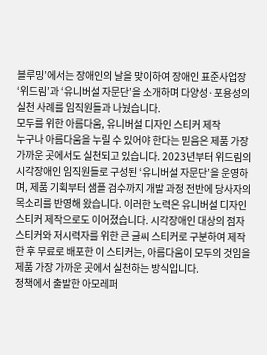블루밍’에서는 장애인의 날을 맞이하여 장애인 표준사업장 ‘위드림’과 ‘유니버설 자문단’을 소개하며 다양성·포용성의 실천 사례를 임직원들과 나눴습니다.
모두를 위한 아름다움, 유니버설 디자인 스티커 제작
누구나 아름다움을 누릴 수 있어야 한다는 믿음은 제품 가장 가까운 곳에서도 실천되고 있습니다. 2023년부터 위드림의 시각장애인 임직원들로 구성된 ‘유니버설 자문단’을 운영하며, 제품 기획부터 샘플 검수까지 개발 과정 전반에 당사자의 목소리를 반영해 왔습니다. 이러한 노력은 유니버설 디자인 스티커 제작으로도 이어졌습니다. 시각장애인 대상의 점자 스티커와 저시력자를 위한 큰 글씨 스티커로 구분하여 제작한 후 무료로 배포한 이 스티커는, 아름다움이 모두의 것임을 제품 가장 가까운 곳에서 실천하는 방식입니다.
정책에서 출발한 아모레퍼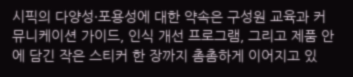시픽의 다양성·포용성에 대한 약속은 구성원 교육과 커뮤니케이션 가이드, 인식 개선 프로그램, 그리고 제품 안에 담긴 작은 스티커 한 장까지 촘촘하게 이어지고 있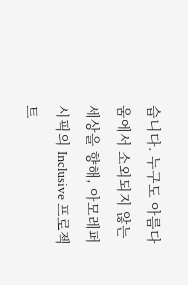습니다. 누구도 아름다움에서 소외되지 않는 세상을 향해, 아모레퍼시픽의 Inclusive 프로젝트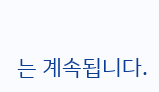는 계속됩니다.